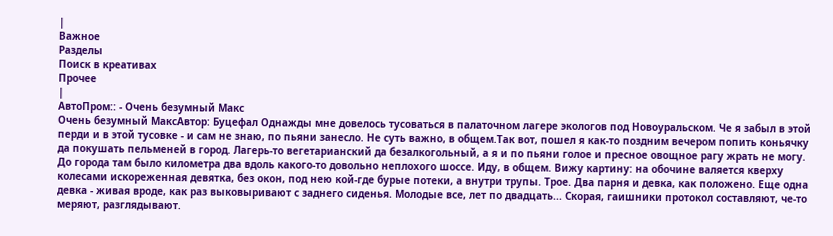|
Важное
Разделы
Поиск в креативах
Прочее
|
АвтоПром:: - Очень безумный Макс
Очень безумный МаксАвтор: Буцефал Однажды мне довелось тусоваться в палаточном лагере экологов под Новоуральском. Че я забыл в этой перди и в этой тусовке - и сам не знаю, по пьяни занесло. Не суть важно, в общем.Так вот, пошел я как-то поздним вечером попить коньячку да покушать пельменей в город. Лагерь-то вегетарианский да безалкогольный, а я и по пьяни голое и пресное овощное рагу жрать не могу. До города там было километра два вдоль какого-то довольно неплохого шоссе. Иду, в общем. Вижу картину: на обочине валяется кверху колесами искореженная девятка, без окон, под нею кой-где бурые потеки, а внутри трупы. Трое. Два парня и девка, как положено. Еще одна девка - живая вроде, как раз выковыривают с заднего сиденья. Молодые все, лет по двадцать... Скорая, гаишники протокол составляют, че-то меряют, разглядывают.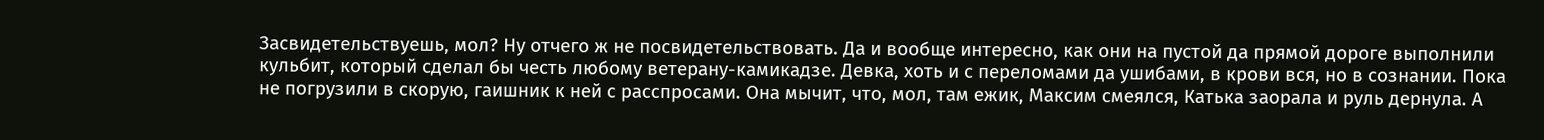Засвидетельствуешь, мол? Ну отчего ж не посвидетельствовать. Да и вообще интересно, как они на пустой да прямой дороге выполнили кульбит, который сделал бы честь любому ветерану-камикадзе. Девка, хоть и с переломами да ушибами, в крови вся, но в сознании. Пока не погрузили в скорую, гаишник к ней с расспросами. Она мычит, что, мол, там ежик, Максим смеялся, Катька заорала и руль дернула. А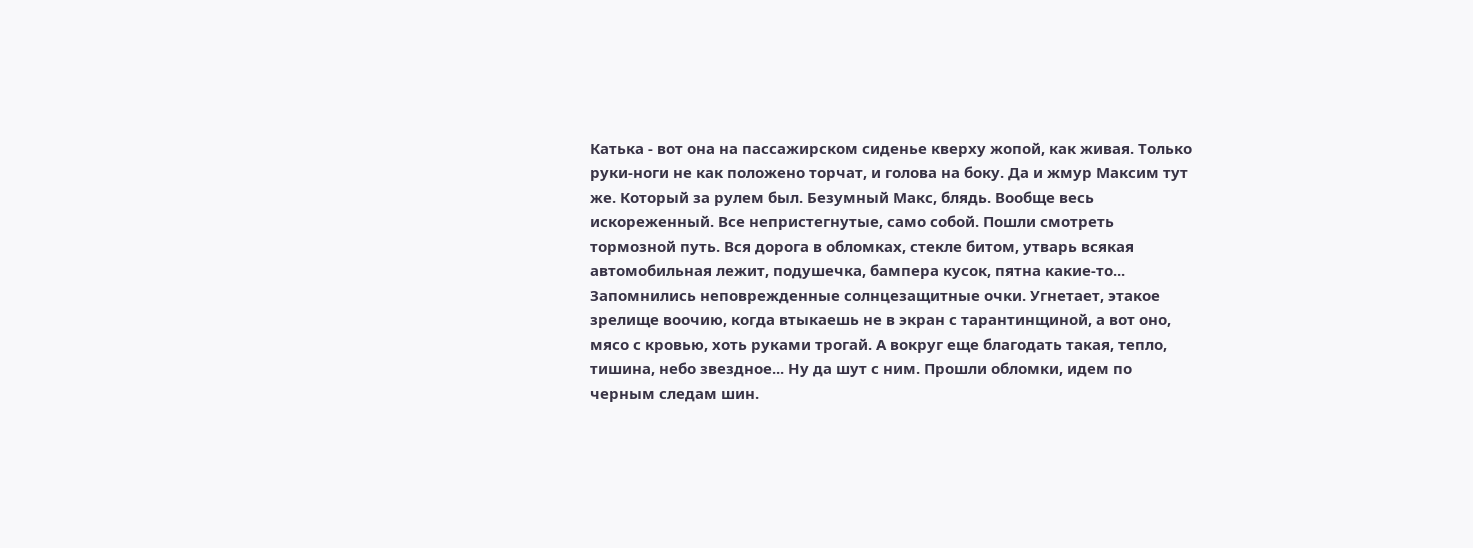Катька - вот она на пассажирском сиденье кверху жопой, как живая. Только руки-ноги не как положено торчат, и голова на боку. Да и жмур Максим тут же. Который за рулем был. Безумный Макс, блядь. Вообще весь искореженный. Все непристегнутые, само собой. Пошли смотреть тормозной путь. Вся дорога в обломках, стекле битом, утварь всякая автомобильная лежит, подушечка, бампера кусок, пятна какие-то... Запомнились неповрежденные солнцезащитные очки. Угнетает, этакое зрелище воочию, когда втыкаешь не в экран с тарантинщиной, а вот оно, мясо с кровью, хоть руками трогай. А вокруг еще благодать такая, тепло, тишина, небо звездное... Ну да шут с ним. Прошли обломки, идем по черным следам шин.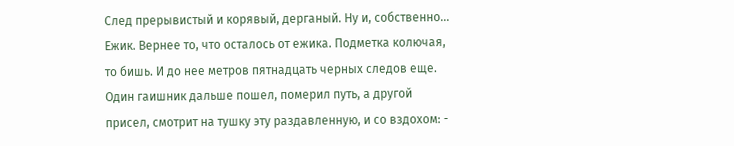След прерывистый и корявый, дерганый. Ну и, собственно... Ежик. Вернее то, что осталось от ежика. Подметка колючая, то бишь. И до нее метров пятнадцать черных следов еще. Один гаишник дальше пошел, померил путь, а другой присел, смотрит на тушку эту раздавленную, и со вздохом: -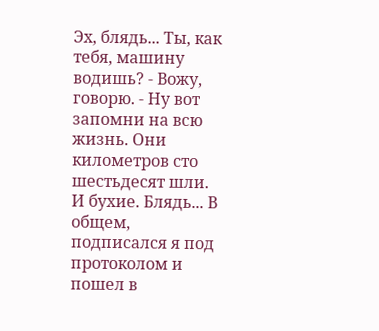Эх, блядь... Ты, как тебя, машину водишь? - Вожу, говорю. - Ну вот запомни на всю жизнь. Они километров сто шестьдесят шли. И бухие. Блядь... В общем, подписался я под протоколом и пошел в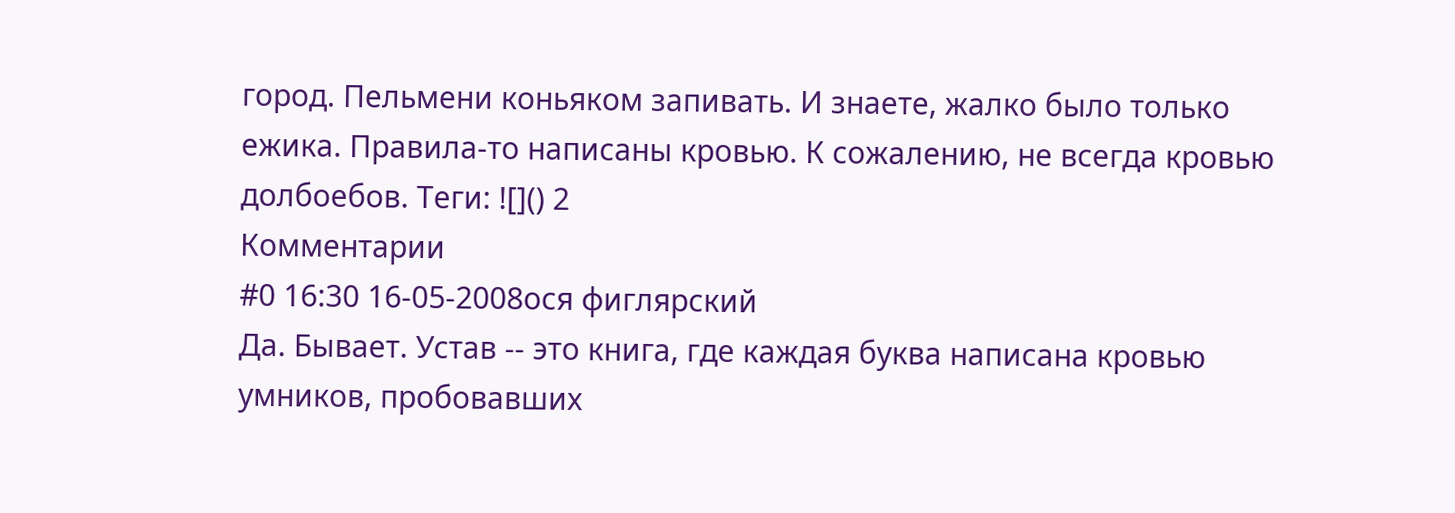город. Пельмени коньяком запивать. И знаете, жалко было только ежика. Правила-то написаны кровью. К сожалению, не всегда кровью долбоебов. Теги: ![]() 2
Комментарии
#0 16:30 16-05-2008ося фиглярский
Да. Бывает. Устав -- это книга, где каждая буква написана кровью умников, пробовавших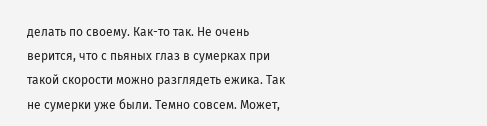делать по своему. Как-то так. Не очень верится, что с пьяных глаз в сумерках при такой скорости можно разглядеть ежика. Так не сумерки уже были. Темно совсем. Может,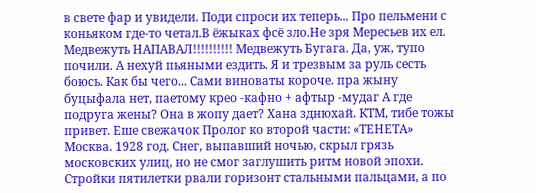в свете фар и увидели. Поди спроси их теперь... Про пельмени с коньяком где-то четал.В ёжыках фсё зло.Не зря Мересьев их ел. Медвежуть НАПАВАЛ!!!!!!!!!! Медвежуть Бугага. Да, уж, тупо почили. А нехуй пьяными ездить. Я и трезвым за руль сесть боюсь. Как бы чего... Сами виноваты короче. пра жыну буцыфала нет, паетому крео -кафно + афтыр -мудаг А где подруга жены? Она в жопу дает? Хана зднюхай. КТМ, тибе тожы привет. Еше свежачок Пролог ко второй части: «ТЕНЕТА»
Москва. 1928 год. Снег, выпавший ночью, скрыл грязь московских улиц, но не смог заглушить ритм новой эпохи. Стройки пятилетки рвали горизонт стальными пальцами, а по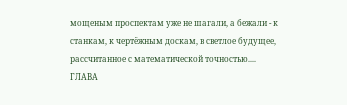мощеным проспектам уже не шагали, а бежали - к станкам, к чертёжным доскам, в светлое будущее, рассчитанное с математической точностью.... ГЛАВА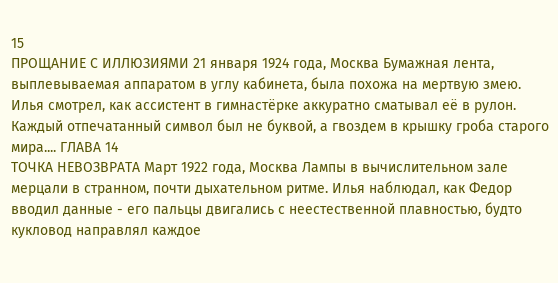15
ПРОЩАНИЕ С ИЛЛЮЗИЯМИ 21 января 1924 года, Москва Бумажная лента, выплевываемая аппаратом в углу кабинета, была похожа на мертвую змею. Илья смотрел, как ассистент в гимнастёрке аккуратно сматывал её в рулон. Каждый отпечатанный символ был не буквой, а гвоздем в крышку гроба старого мира.... ГЛАВА 14
ТОЧКА НЕВОЗВРАТА Март 1922 года, Москва Лампы в вычислительном зале мерцали в странном, почти дыхательном ритме. Илья наблюдал, как Федор вводил данные - его пальцы двигались с неестественной плавностью, будто кукловод направлял каждое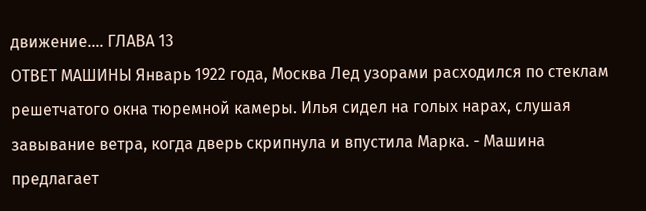движение.... ГЛАВА 13
ОТВЕТ МАШИНЫ Январь 1922 года, Москва Лед узорами расходился по стеклам решетчатого окна тюремной камеры. Илья сидел на голых нарах, слушая завывание ветра, когда дверь скрипнула и впустила Марка. - Машина предлагает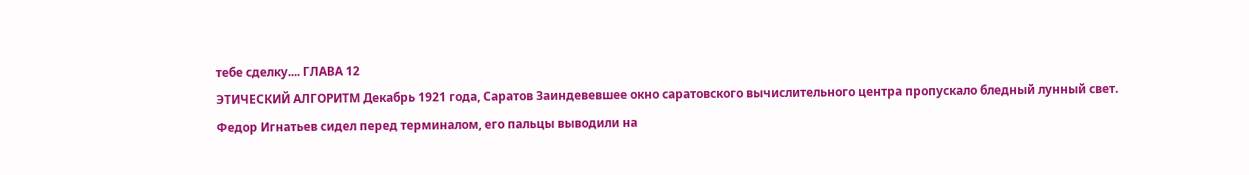тебе сделку.... ГЛАВА 12
ЭТИЧЕСКИЙ АЛГОРИТМ Декабрь 1921 года, Саратов Заиндевевшее окно саратовского вычислительного центра пропускало бледный лунный свет. Федор Игнатьев сидел перед терминалом, его пальцы выводили на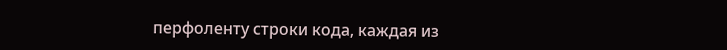перфоленту строки кода, каждая из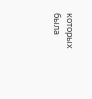которых была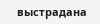выстрадана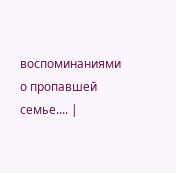воспоминаниями о пропавшей семье.... |